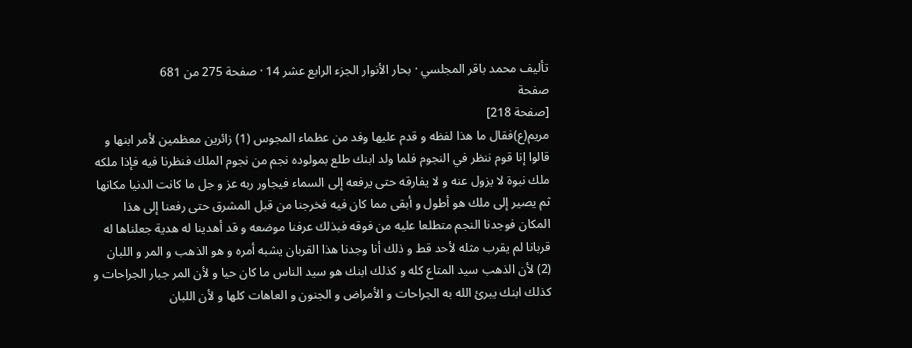تأليف محمد باقر المجلسي · بحار الأنوار الجزء الرابع عشر 14 · صفحة 275 من 681
صفحة
[صفحة 218]
مريم(ع)فقال ما هذا لفظه و قدم عليها وفد من عظماء المجوس (1) زائرين معظمين لأمر ابنها و قالوا إنا قوم ننظر في النجوم فلما ولد ابنك طلع بمولوده نجم من نجوم الملك فنظرنا فيه فإذا ملكه ملك نبوة لا يزول عنه و لا يفارقه حتى يرفعه إلى السماء فيجاور ربه عز و جل ما كانت الدنيا مكانها ثم يصير إلى ملك هو أطول و أبقى مما كان فيه فخرجنا من قبل المشرق حتى رفعنا إلى هذا المكان فوجدنا النجم متطلعا عليه من فوقه فبذلك عرفنا موضعه و قد أهدينا له هدية جعلناها له قربانا لم يقرب مثله لأحد قط و ذلك أنا وجدنا هذا القربان يشبه أمره و هو الذهب و المر و اللبان (2) لأن الذهب سيد المتاع كله و كذلك ابنك هو سيد الناس ما كان حيا و لأن المر جبار الجراحات و كذلك ابنك يبرئ الله به الجراحات و الأمراض و الجنون و العاهات كلها و لأن اللبان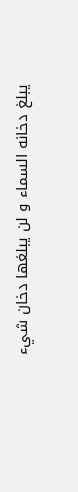يبلغ دخانه السماء و لن يبلغها دخان شيء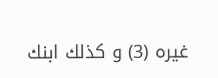غيره (3) و كذلك ابنك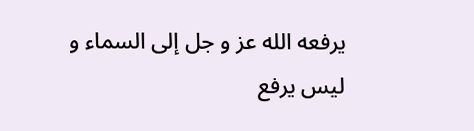يرفعه الله عز و جل إلى السماء و ليس يرفع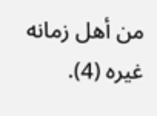من أهل زمانه غيره (4).